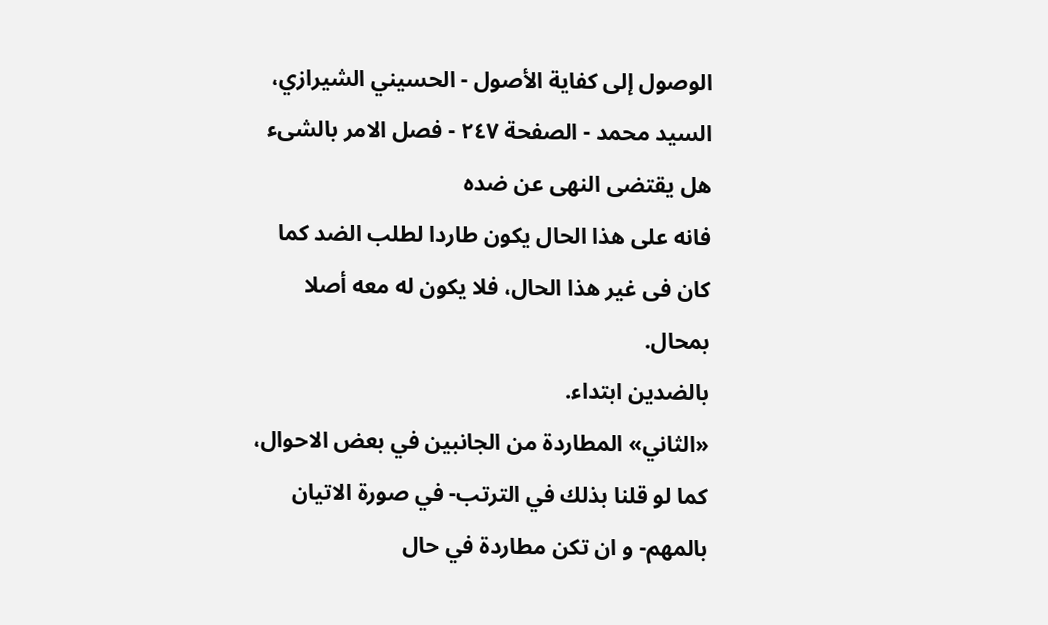الوصول إلى كفاية الأصول - الحسيني الشيرازي، السيد محمد - الصفحة ٢٤٧ - فصل الامر بالشىء هل يقتضى النهى عن ضده
فانه على هذا الحال يكون طاردا لطلب الضد كما كان فى غير هذا الحال، فلا يكون له معه أصلا بمحال.
بالضدين ابتداء.
«الثاني» المطاردة من الجانبين في بعض الاحوال، كما لو قلنا بذلك في الترتب- في صورة الاتيان بالمهم- و ان تكن مطاردة في حال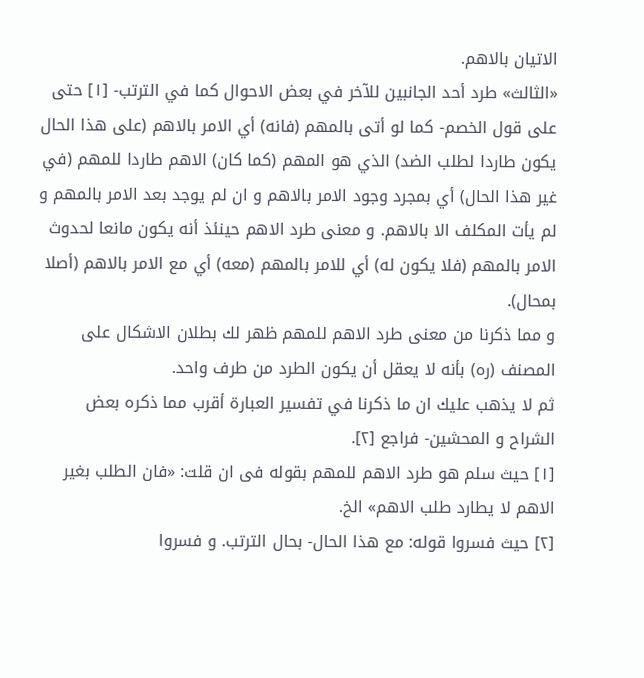الاتيان بالاهم.
«الثالث» طرد أحد الجانبين للآخر في بعض الاحوال كما في الترتب- [١] حتى على قول الخصم- كما لو أتى بالمهم (فانه) أي الامر بالاهم (على هذا الحال يكون طاردا لطلب الضد) الذي هو المهم (كما كان) الاهم طاردا للمهم (في غير هذا الحال) أي بمجرد وجود الامر بالاهم و ان لم يوجد بعد الامر بالمهم و لم يأت المكلف الا بالاهم. و معنى طرد الاهم حينئذ أنه يكون مانعا لحدوث الامر بالمهم (فلا يكون له) أي للامر بالمهم (معه) أي مع الامر بالاهم (أصلا بمحال).
و مما ذكرنا من معنى طرد الاهم للمهم ظهر لك بطلان الاشكال على المصنف (ره) بأنه لا يعقل أن يكون الطرد من طرف واحد.
ثم لا يذهب عليك ان ما ذكرنا في تفسير العبارة أقرب مما ذكره بعض الشراح و المحشين- فراجع [٢].
[١] حيث سلم هو طرد الاهم للمهم بقوله فى ان قلت: «فان الطلب بغير الاهم لا يطارد طلب الاهم» الخ.
[٢] حيث فسروا قوله: مع هذا الحال- بحال الترتب. و فسروا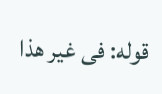قوله: فى غير هذا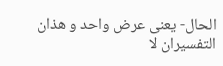الحال- يعنى عرض واحد و هذان التفسيران لا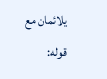يلائمان مع قوله: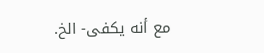مع أنه يكفى- الخ.